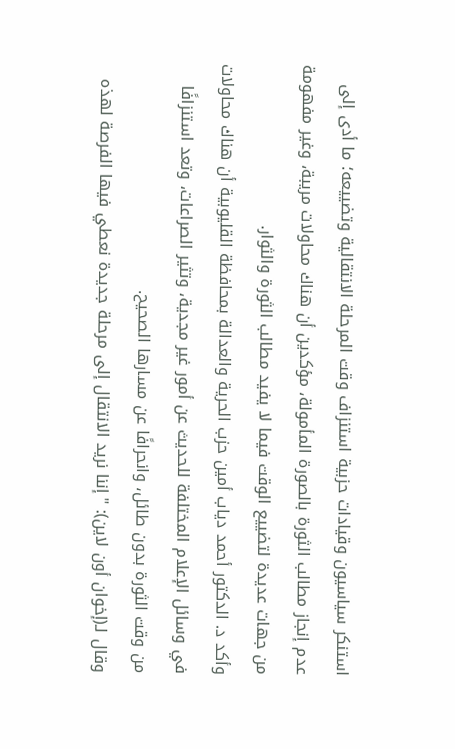استنكر سياسيون وقيادات حزبية استنزاف وقت المرحلة الانتقالية وتضييعه؛ ما أدى إلى عدم إنجاز مطالب الثورة بالصورة المأمولة، مؤكدين أن هناك محاولات مريبة، وغير مفهومة من جهات عديدة لتضييع الوقت فيما لا يفيد مطالب الثورة والثوار.
وأكد د. الدكتور أحمد دياب أمين حزب الحرية والعدالة بمحافظة القليوبية أن هناك محاولات في وسائل الإعلام المختلفة للحديث عن أمور غير مجدية، وتثير الصراعات، وتعد استنزافًا من وقت الثورة بدون طائل، وانحرافًا عن مسارها الصحيح.
وقال لـ(إخوان أون لاين): "إننا نريد الانتقال إلى مرحلة جديدة نعطي فيها الفرصة لهذه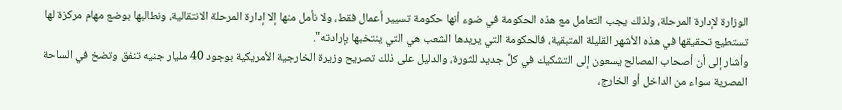الوزارة لإدارة المرحلة، ولذلك يجب التعامل مع هذه الحكومة في ضوء أنها حكومة تسيير أعمال فقط، ولا نأمل منها إلا إدارة المرحلة الانتقالية، ونطالبها بوضع مهام مركزة لها تستطيع تحقيقها في هذه الأشهر القليلة المتبقية، فالحكومة التي يريدها الشعب هي التي ينتخبها بإرادته".
وأشار إلى أن أصحاب المصالح يسعون إلى التشكيك في كلِّ جديد للثورة، والدليل على ذلك تصريح وزيرة الخارجية الأمريكية بوجود 40 مليار جنيه تنفق وتضخ في الساحة المصرية سواء من الداخل أو الخارج،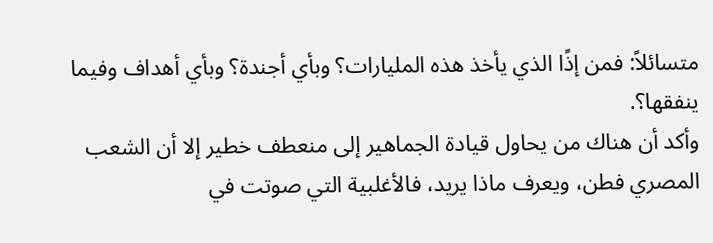متسائلاً: فمن إذًا الذي يأخذ هذه المليارات؟ وبأي أجندة؟ وبأي أهداف وفيما ينفقها؟.
وأكد أن هناك من يحاول قيادة الجماهير إلى منعطف خطير إلا أن الشعب المصري فطن، ويعرف ماذا يريد، فالأغلبية التي صوتت في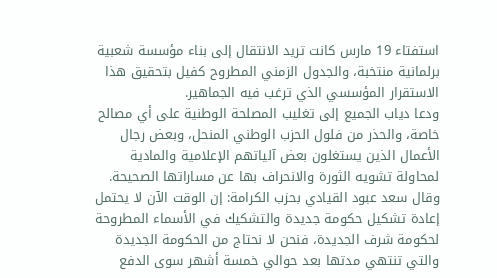استفتاء 19 مارس كانت تريد الانتقال إلى بناء مؤسسة شعبية برلمانية منتخبة، والجدول الزمني المطروح كفيل بتحقيق هذا الاستقرار المؤسسي الذي ترغب فيه الجماهير.
ودعا دياب الجميع إلى تغليب المصلحة الوطنية على أي مصالح خاصة، والحذر من فلول الحزب الوطني المنحل، وبعض رجال الأعمال الذين يستغلون بعض آلياتهم الإعلامية والمادية لمحاولة تشويه الثورة والانحراف بها عن مساراتها الصحيحة.
وقال سعد عبود القيادي بحزب الكرامة: إن الوقت الآن لا يحتمل إعادة تشكيل حكومة جديدة والتشكيك في الأسماء المطروحة لحكومة شرف الجديدة، فنحن لا نحتاج من الحكومة الجديدة والتي تنتهي مدتها بعد حوالي خمسة أشهر سوى الدفع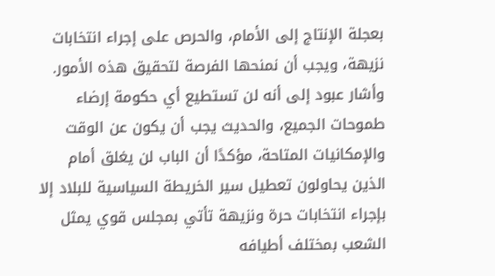بعجلة الإنتاج إلى الأمام، والحرص على إجراء انتخابات نزيهة، ويجب أن نمنحها الفرصة لتحقيق هذه الأمور.
وأشار عبود إلى أنه لن تستطيع أي حكومة إرضاء طموحات الجميع، والحديث يجب أن يكون عن الوقت والإمكانيات المتاحة، مؤكدًا أن الباب لن يغلق أمام الذين يحاولون تعطيل سير الخريطة السياسية للبلاد إلا بإجراء انتخابات حرة ونزيهة تأتي بمجلس قوي يمثل الشعب بمختلف أطيافه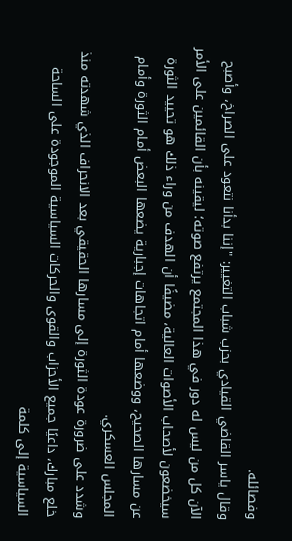وفصائله.
وقال ياسر القاضي القيادي بحزب شباب التغيير: "إننا بدأنا نتعود على الصراخ، وأصبح الآن كل من ليس له دور في هذا المجتمع يرتفع صوته؛ ليقينه بأن القائمين على الأمر سيخضعون لأصحاب الأصوات العالية، مضيفًا أن الهدف من وراء ذلك هو تحييد الثورة عن مسارها الصحيح، ووضعها أمام اتجاهات إجبارية يضعها البعض أمام الثورة وأمام المجلس العسكري.
وشدد على ضرورة عودة الثورة إلى مسارها الحقيقي بعد الانحراف الذي شهدته منذ خلع مبارك، داعيًا جميع الأحزاب والقوى والحركات السياسية الموجودة على الساحة السياسية إلى كلمة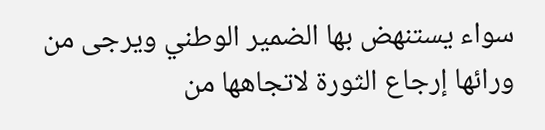سواء يستنهض بها الضمير الوطني ويرجى من ورائها إرجاع الثورة لاتجاهها من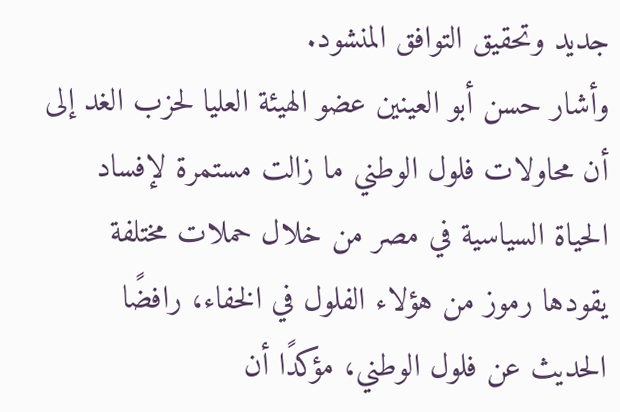جديد وتحقيق التوافق المنشود.
وأشار حسن أبو العينين عضو الهيئة العليا لحزب الغد إلى أن محاولات فلول الوطني ما زالت مستمرة لإفساد الحياة السياسية في مصر من خلال حملات مختلفة يقودها رموز من هؤلاء الفلول في الخفاء، رافضًا الحديث عن فلول الوطني، مؤكدًا أن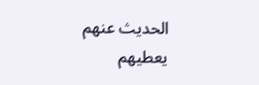الحديث عنهم يعطيهم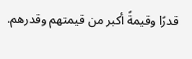قدرًا وقيمةً أكبر من قيمتهم وقدرهم.